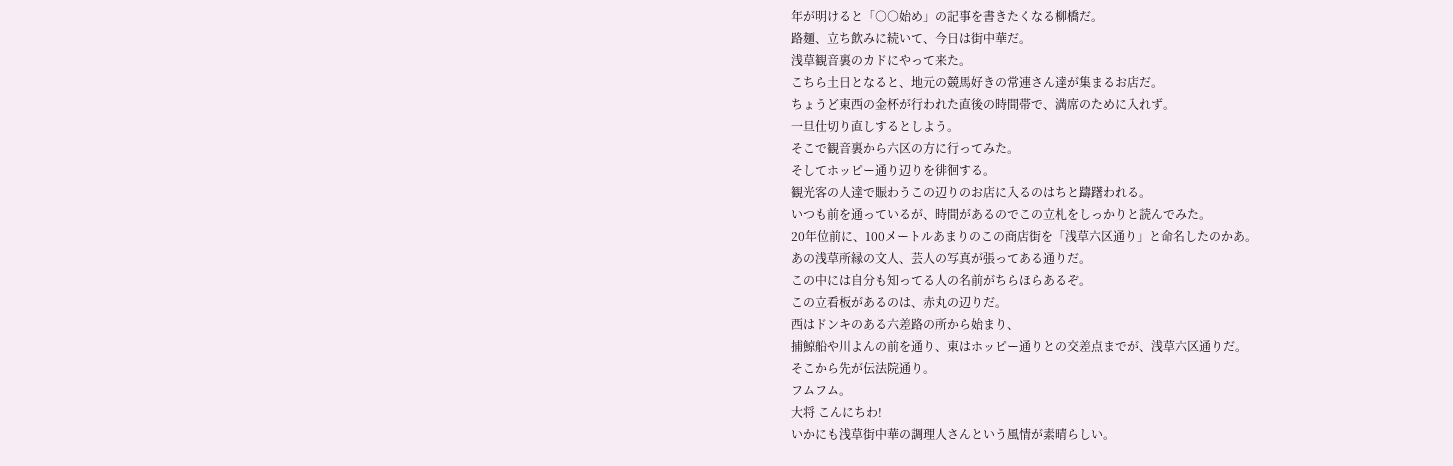年が明けると「○○始め」の記事を書きたくなる柳橋だ。
路麺、立ち飲みに続いて、今日は街中華だ。
浅草観音裏のカドにやって来た。
こちら土日となると、地元の競馬好きの常連さん達が集まるお店だ。
ちょうど東西の金杯が行われた直後の時間帯で、満席のために入れず。
一旦仕切り直しするとしよう。
そこで観音裏から六区の方に行ってみた。
そしてホッピー通り辺りを徘徊する。
観光客の人達で賑わうこの辺りのお店に入るのはちと躊躇われる。
いつも前を通っているが、時間があるのでこの立札をしっかりと読んでみた。
20年位前に、100メートルあまりのこの商店街を「浅草六区通り」と命名したのかあ。
あの浅草所縁の文人、芸人の写真が張ってある通りだ。
この中には自分も知ってる人の名前がちらほらあるぞ。
この立看板があるのは、赤丸の辺りだ。
西はドンキのある六差路の所から始まり、
捕鯨船や川よんの前を通り、東はホッピー通りとの交差点までが、浅草六区通りだ。
そこから先が伝法院通り。
フムフム。
大将 こんにちわ!
いかにも浅草街中華の調理人さんという風情が素晴らしい。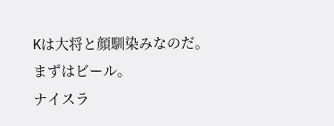Kは大将と顔馴染みなのだ。
まずはビール。
ナイスラ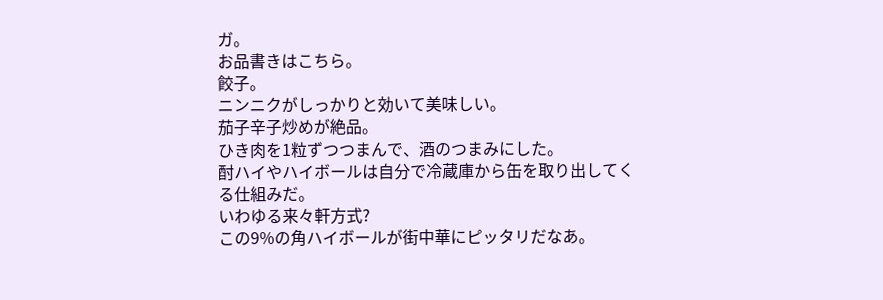ガ。
お品書きはこちら。
餃子。
ニンニクがしっかりと効いて美味しい。
茄子辛子炒めが絶品。
ひき肉を1粒ずつつまんで、酒のつまみにした。
酎ハイやハイボールは自分で冷蔵庫から缶を取り出してくる仕組みだ。
いわゆる来々軒方式?
この9%の角ハイボールが街中華にピッタリだなあ。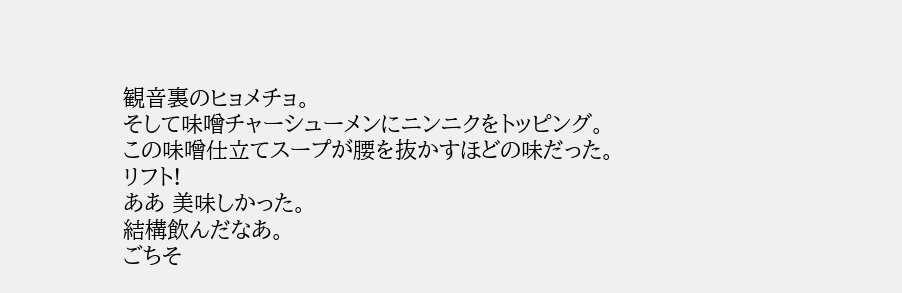観音裏のヒョメチョ。
そして味噌チャーシューメンにニンニクをトッピング。
この味噌仕立てスープが腰を抜かすほどの味だった。
リフト!
ああ 美味しかった。
結構飲んだなあ。
ごちそ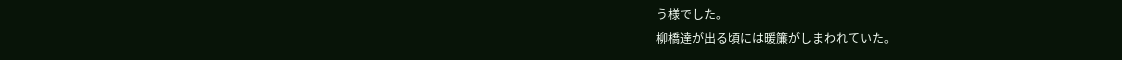う様でした。
柳橋達が出る頃には暖簾がしまわれていた。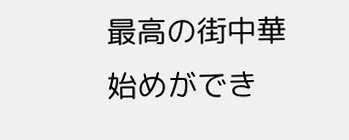最高の街中華始めができ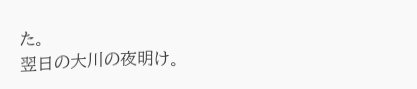た。
翌日の大川の夜明け。